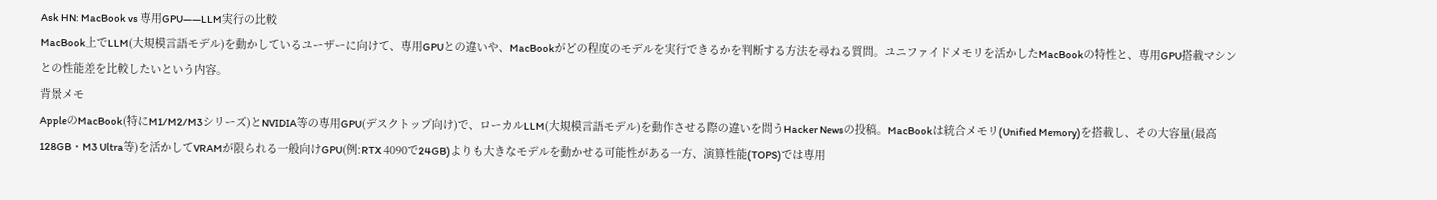Ask HN: MacBook vs 専用GPU——LLM実行の比較
MacBook上でLLM(大規模言語モデル)を動かしているユーザーに向けて、専用GPUとの違いや、MacBookがどの程度のモデルを実行できるかを判断する方法を尋ねる質問。ユニファイドメモリを活かしたMacBookの特性と、専用GPU搭載マシンとの性能差を比較したいという内容。
背景メモ
AppleのMacBook(特にM1/M2/M3シリーズ)とNVIDIA等の専用GPU(デスクトップ向け)で、ローカルLLM(大規模言語モデル)を動作させる際の違いを問うHacker Newsの投稿。MacBookは統合メモリ(Unified Memory)を搭載し、その大容量(最高128GB・M3 Ultra等)を活かしてVRAMが限られる一般向けGPU(例:RTX 4090で24GB)よりも大きなモデルを動かせる可能性がある一方、演算性能(TOPS)では専用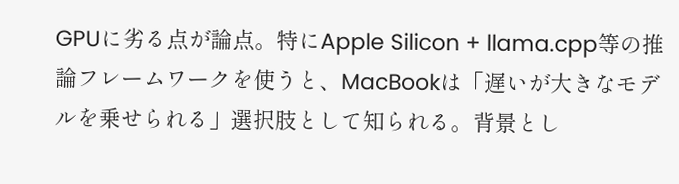GPUに劣る点が論点。特にApple Silicon + llama.cpp等の推論フレームワークを使うと、MacBookは「遅いが大きなモデルを乗せられる」選択肢として知られる。背景とし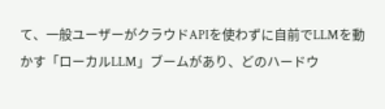て、一般ユーザーがクラウドAPIを使わずに自前でLLMを動かす「ローカルLLM」ブームがあり、どのハードウ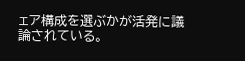ェア構成を選ぶかが活発に議論されている。